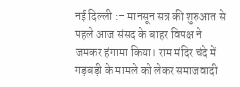नई दिल्ली :– मानसून सत्र की शुरुआत से पहले आज संसद के बाहर विपक्ष ने जमकर हंगामा किया। राम मंदिर चंदे में गड़बड़ी के मामले को लेकर समाजवादी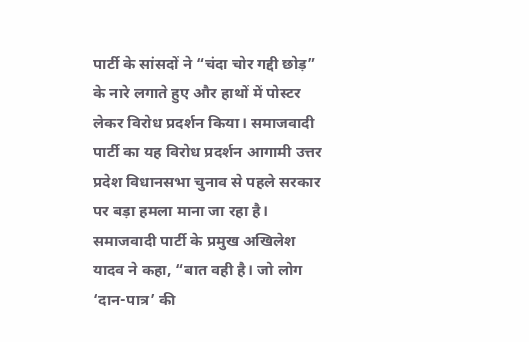पार्टी के सांसदों ने “चंदा चोर गद्दी छोड़” के नारे लगाते हुए और हाथों में पोस्टर लेकर विरोध प्रदर्शन किया। समाजवादी पार्टी का यह विरोध प्रदर्शन आगामी उत्तर प्रदेश विधानसभा चुनाव से पहले सरकार पर बड़ा हमला माना जा रहा है।
समाजवादी पार्टी के प्रमुख अखिलेश यादव ने कहा, “बात वही है। जो लोग ‘दान-पात्र’ की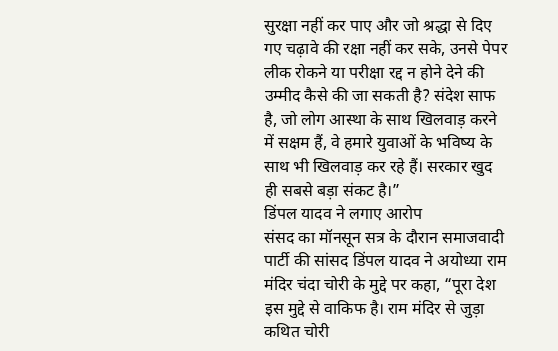सुरक्षा नहीं कर पाए और जो श्रद्धा से दिए गए चढ़ावे की रक्षा नहीं कर सके, उनसे पेपर लीक रोकने या परीक्षा रद्द न होने देने की उम्मीद कैसे की जा सकती है? संदेश साफ है, जो लोग आस्था के साथ खिलवाड़ करने में सक्षम हैं, वे हमारे युवाओं के भविष्य के साथ भी खिलवाड़ कर रहे हैं। सरकार खुद ही सबसे बड़ा संकट है।”
डिंपल यादव ने लगाए आरोप
संसद का मॉनसून सत्र के दौरान समाजवादी पार्टी की सांसद डिंपल यादव ने अयोध्या राम मंदिर चंदा चोरी के मुद्दे पर कहा, “पूरा देश इस मुद्दे से वाकिफ है। राम मंदिर से जुड़ा कथित चोरी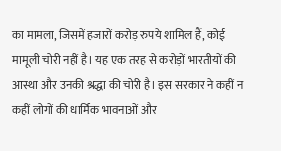का मामला, जिसमें हजारों करोड़ रुपये शामिल हैं, कोई मामूली चोरी नहीं है। यह एक तरह से करोड़ों भारतीयों की आस्था और उनकी श्रद्धा की चोरी है। इस सरकार ने कहीं न कहीं लोगों की धार्मिक भावनाओं और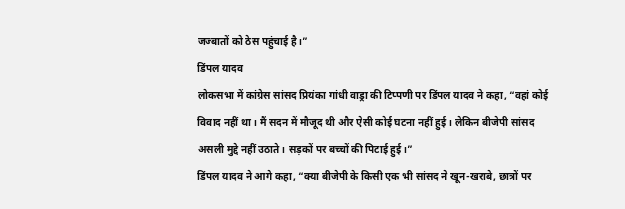जज्बातों को ठेस पहुंचाई है।”
डिंपल यादव
लोकसभा में कांग्रेस सांसद प्रियंका गांधी वाड्रा की टिप्पणी पर डिंपल यादव ने कहा, “वहां कोई विवाद नहीं था। मैं सदन में मौजूद थी और ऐसी कोई घटना नहीं हुई। लेकिन बीजेपी सांसद असली मुद्दे नहीं उठाते। सड़कों पर बच्चों की पिटाई हुई।”
डिंपल यादव ने आगे कहा, “क्या बीजेपी के किसी एक भी सांसद ने खून-खराबे, छात्रों पर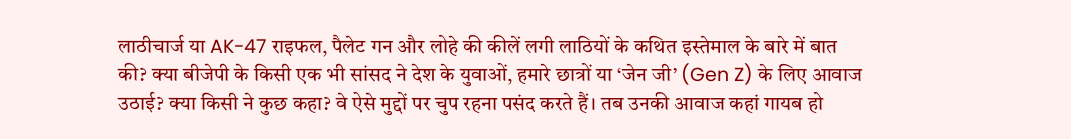लाठीचार्ज या AK-47 राइफल, पैलेट गन और लोहे की कीलें लगी लाठियों के कथित इस्तेमाल के बारे में बात की? क्या बीजेपी के किसी एक भी सांसद ने देश के युवाओं, हमारे छात्रों या ‘जेन जी’ (Gen Z) के लिए आवाज उठाई? क्या किसी ने कुछ कहा? वे ऐसे मुद्दों पर चुप रहना पसंद करते हैं। तब उनकी आवाज कहां गायब हो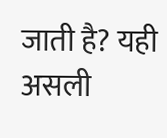जाती है? यही असली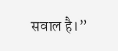सवाल है।”